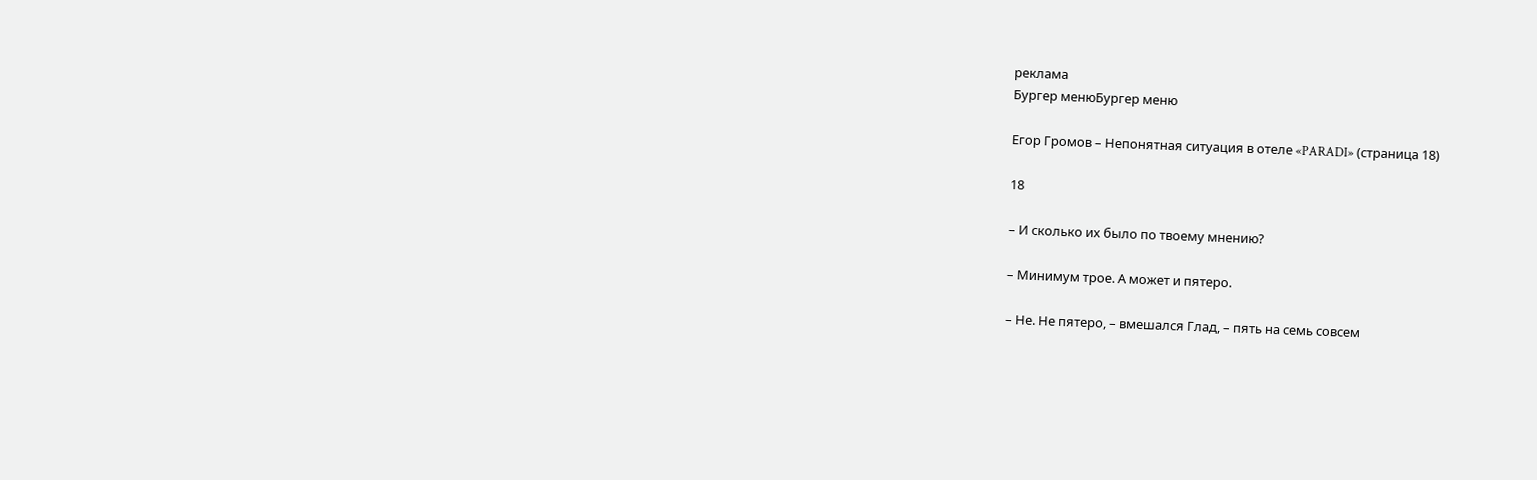реклама
Бургер менюБургер меню

Егор Громов – Непонятная ситуация в отеле «PARADI» (страница 18)

18

– И сколько их было по твоему мнению?

– Минимум трое. А может и пятеро.

– Не. Не пятеро, – вмешался Глад, – пять на семь совсем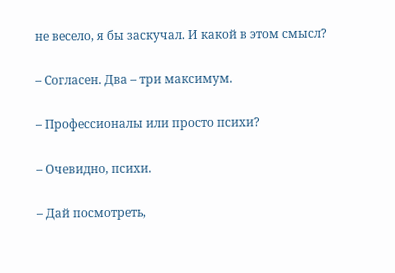не весело, я бы заскучал. И какой в этом смысл?

– Согласен. Два – три максимум.

– Профессионалы или просто психи?

– Очевидно, психи.

– Дай посмотреть,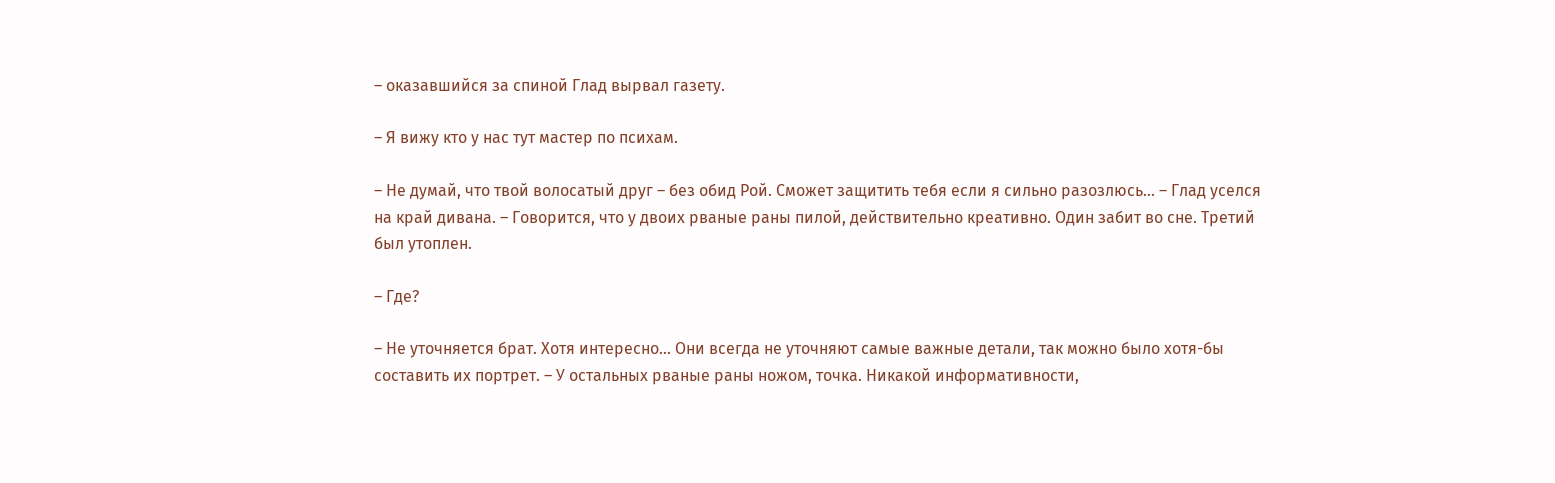– оказавшийся за спиной Глад вырвал газету.

– Я вижу кто у нас тут мастер по психам.

– Не думай, что твой волосатый друг – без обид Рой. Сможет защитить тебя если я сильно разозлюсь… – Глад уселся на край дивана. – Говорится, что у двоих рваные раны пилой, действительно креативно. Один забит во сне. Третий был утоплен.

– Где?

– Не уточняется брат. Хотя интересно… Они всегда не уточняют самые важные детали, так можно было хотя-бы составить их портрет. – У остальных рваные раны ножом, точка. Никакой информативности,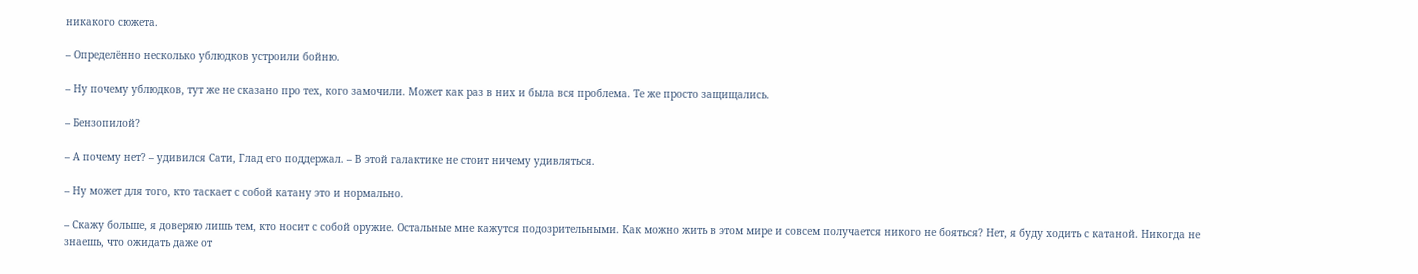никакого сюжета.

– Определённо несколько ублюдков устроили бойню.

– Ну почему ублюдков, тут же не сказано про тех, кого замочили. Может как раз в них и была вся проблема. Те же просто защищались.

– Бензопилой?

– А почему нет? – удивился Сати, Глад его поддержал. – В этой галактике не стоит ничему удивляться.

– Ну может для того, кто таскает с собой катану это и нормально.

– Скажу больше, я доверяю лишь тем, кто носит с собой оружие. Остальные мне кажутся подозрительными. Как можно жить в этом мире и совсем получается никого не бояться? Нет, я буду ходить с катаной. Никогда не знаешь, что ожидать даже от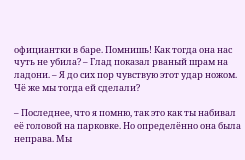официантки в баре. Помнишь! Как тогда она нас чуть не убила? – Глад показал рваный шрам на ладони. – Я до сих пор чувствую этот удар ножом. Чё же мы тогда ей сделали?

– Последнее, что я помню, так это как ты набивал её головой на парковке. Но определённо она была неправа. Мы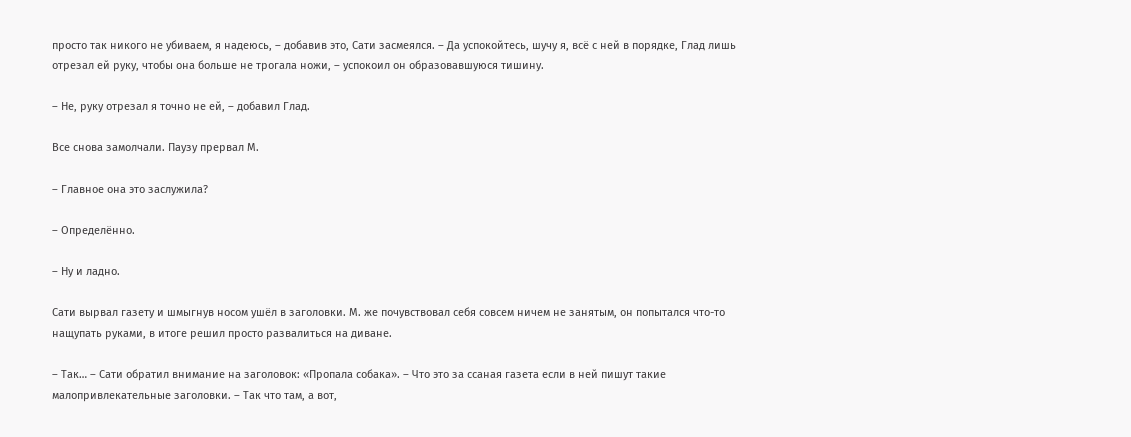просто так никого не убиваем, я надеюсь, – добавив это, Сати засмеялся. – Да успокойтесь, шучу я, всё с ней в порядке, Глад лишь отрезал ей руку, чтобы она больше не трогала ножи, – успокоил он образовавшуюся тишину.

– Не, руку отрезал я точно не ей, – добавил Глад.

Все снова замолчали. Паузу прервал М.

– Главное она это заслужила?

– Определённо.

– Ну и ладно.

Сати вырвал газету и шмыгнув носом ушёл в заголовки. М. же почувствовал себя совсем ничем не занятым, он попытался что-то нащупать руками, в итоге решил просто развалиться на диване.

– Так… – Сати обратил внимание на заголовок: «Пропала собака». – Что это за ссаная газета если в ней пишут такие малопривлекательные заголовки. – Так что там, а вот,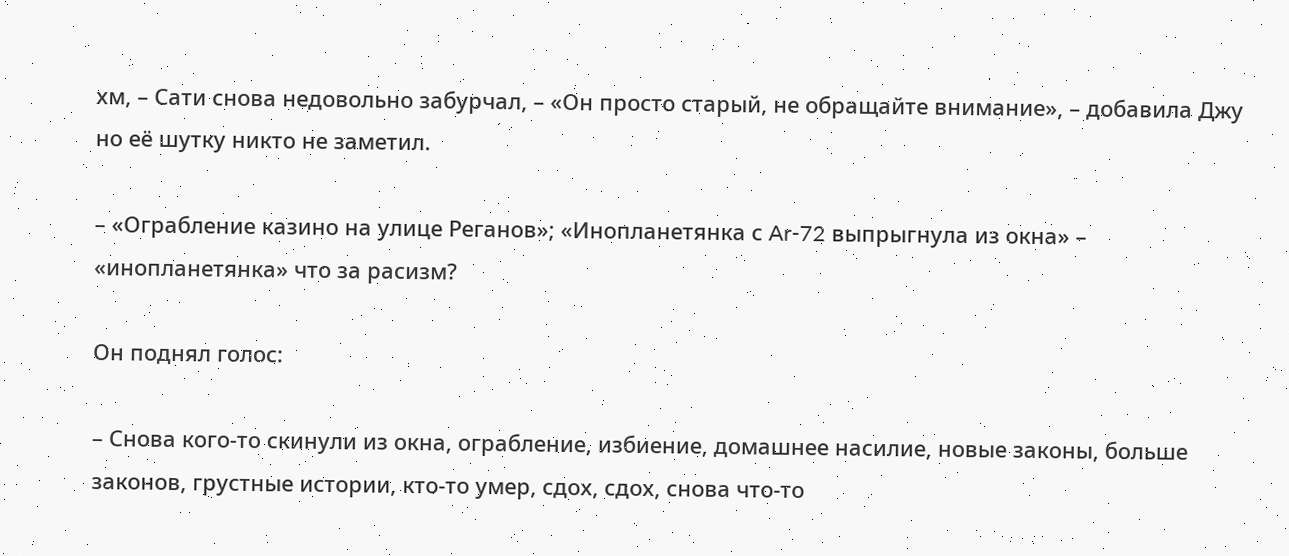хм, – Сати снова недовольно забурчал, – «Он просто старый, не обращайте внимание», – добавила Джу но её шутку никто не заметил.

– «Ограбление казино на улице Реганов»; «Инопланетянка с Ar-72 выпрыгнула из окна» – «инопланетянка» что за расизм?

Он поднял голос:

– Снова кого-то скинули из окна, ограбление, избиение, домашнее насилие, новые законы, больше законов, грустные истории, кто-то умер, сдох, сдох, снова что-то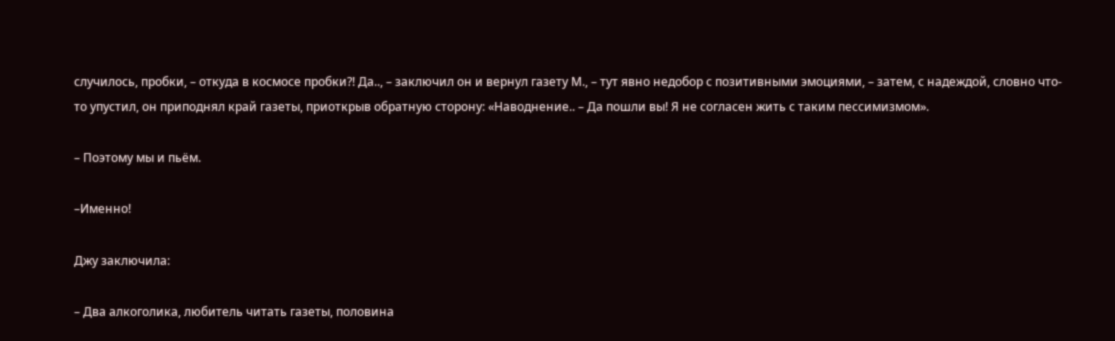случилось, пробки, – откуда в космосе пробки?! Да.., – заключил он и вернул газету М., – тут явно недобор с позитивными эмоциями, – затем, с надеждой, словно что-то упустил, он приподнял край газеты, приоткрыв обратную сторону: «Наводнение.. – Да пошли вы! Я не согласен жить с таким пессимизмом».

– Поэтому мы и пьём.

–Именно!

Джу заключила:

– Два алкоголика, любитель читать газеты, половина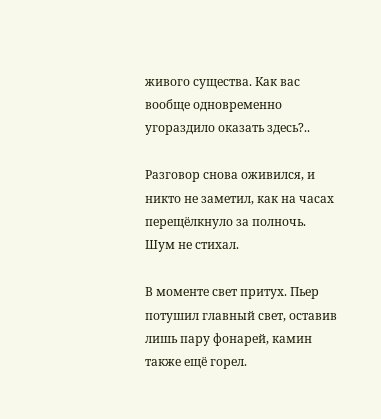живого существа. Как вас вообще одновременно угораздило оказать здесь?..

Разговор снова оживился, и никто не заметил, как на часах перещёлкнуло за полночь. Шум не стихал.

В моменте свет притух. Пьер потушил главный свет, оставив лишь пару фонарей, камин также ещё горел.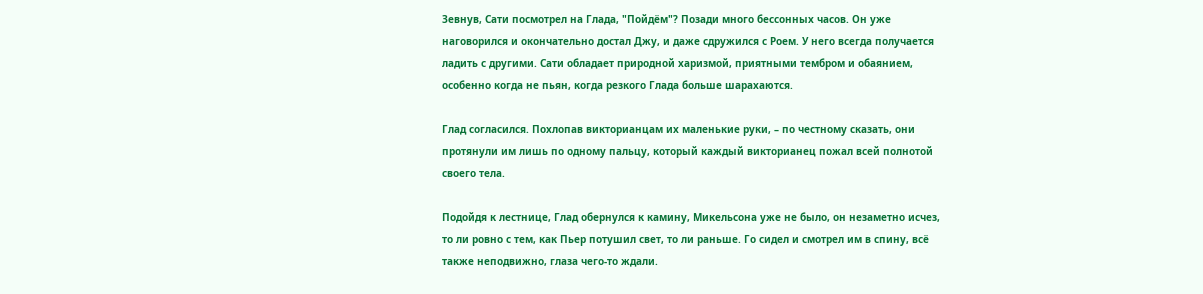Зевнув, Сати посмотрел на Глада, "Пойдём"? Позади много бессонных часов. Он уже наговорился и окончательно достал Джу, и даже сдружился с Роем. У него всегда получается ладить с другими. Сати обладает природной харизмой, приятными тембром и обаянием, особенно когда не пьян, когда резкого Глада больше шарахаются.

Глад согласился. Похлопав викторианцам их маленькие руки, – по честному сказать, они протянули им лишь по одному пальцу, который каждый викторианец пожал всей полнотой своего тела.

Подойдя к лестнице, Глад обернулся к камину, Микельсона уже не было, он незаметно исчез, то ли ровно с тем, как Пьер потушил свет, то ли раньше. Го сидел и смотрел им в спину, всё также неподвижно, глаза чего-то ждали.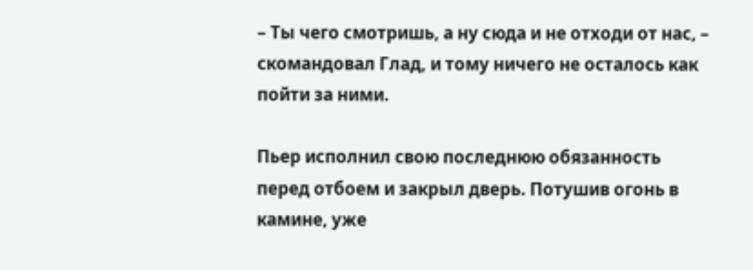– Ты чего смотришь, а ну сюда и не отходи от нас, – скомандовал Глад, и тому ничего не осталось как пойти за ними.

Пьер исполнил свою последнюю обязанность перед отбоем и закрыл дверь. Потушив огонь в камине, уже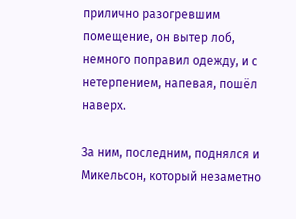прилично разогревшим помещение, он вытер лоб, немного поправил одежду, и с нетерпением, напевая, пошёл наверх.

За ним, последним, поднялся и Микельсон, который незаметно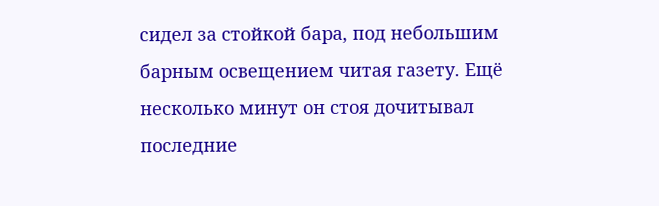сидел за стойкой бара, под небольшим барным освещением читая газету. Ещё несколько минут он стоя дочитывал последние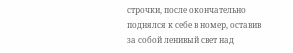строчки, после окончательно поднялся к себе в номер, оставив за собой ленивый свет над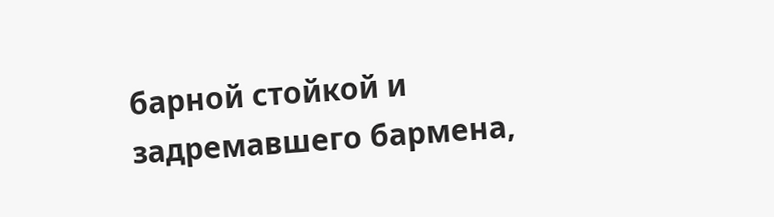барной стойкой и задремавшего бармена,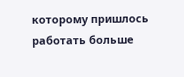которому пришлось работать больше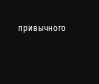привычного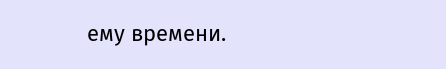ему времени.